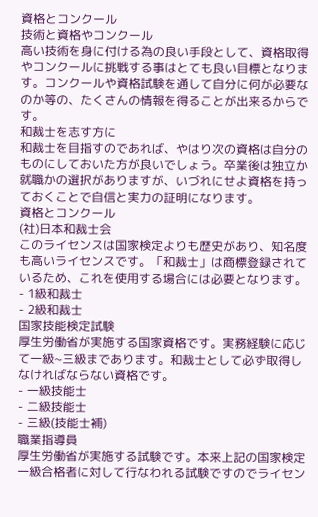資格とコンクール
技術と資格やコンクール
高い技術を身に付ける為の良い手段として、資格取得やコンクールに挑戦する事はとても良い目標となります。コンクールや資格試験を通して自分に何が必要なのか等の、たくさんの情報を得ることが出来るからです。
和裁士を志す方に
和裁士を目指すのであれば、やはり次の資格は自分のものにしておいた方が良いでしょう。卒業後は独立か就職かの選択がありますが、いづれにせよ資格を持っておくことで自信と実力の証明になります。
資格とコンクール
(社)日本和裁士会
このライセンスは国家検定よりも歴史があり、知名度も高いライセンスです。「和裁士」は商標登録されているため、これを使用する場合には必要となります。
- 1級和裁士
- 2級和裁士
国家技能検定試験
厚生労働省が実施する国家資格です。実務経験に応じて一級~三級まであります。和裁士として必ず取得しなければならない資格です。
- 一級技能士
- 二級技能士
- 三級(技能士補)
職業指導員
厚生労働省が実施する試験です。本来上記の国家検定一級合格者に対して行なわれる試験ですのでライセン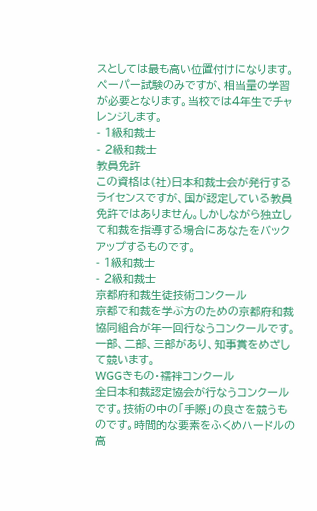スとしては最も高い位置付けになります。ペーパー試験のみですが、相当量の学習が必要となります。当校では4年生でチャレンジします。
- 1級和裁士
- 2級和裁士
教員免許
この資格は(社)日本和裁士会が発行するライセンスですが、国が認定している教員免許ではありません。しかしながら独立して和裁を指導する場合にあなたをバックアップするものです。
- 1級和裁士
- 2級和裁士
京都府和裁生徒技術コンクール
京都で和裁を学ぶ方のための京都府和裁協同組合が年一回行なうコンクールです。一部、二部、三部があり、知事賞をめざして競います。
WGGきもの・襦袢コンクール
全日本和裁認定協会が行なうコンクールです。技術の中の「手際」の良さを競うものです。時間的な要素をふくめハードルの高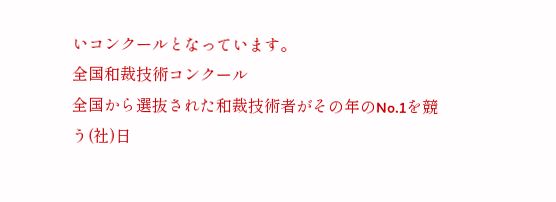いコンクールとなっています。
全国和裁技術コンクール
全国から選抜された和裁技術者がその年のNo.1を競う(社)日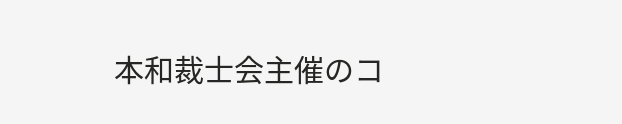本和裁士会主催のコ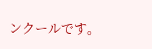ンクールです。